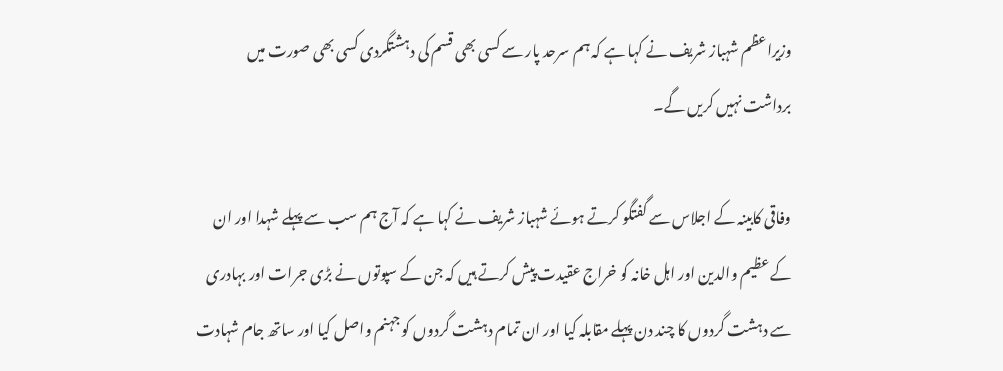وزیراعظم شہباز شریف نے کہا ہے کہ ہم سرحد پار سے کسی بھی قسم کی دہشتگردی کسی بھی صورت میں برداشت نہیں کریں گے۔

وفاقی کابینہ کے اجلاس سے گفتگو کرتے ہوئے شہباز شریف نے کہا ہے کہ آج ہم سب سے پہلے شہدا اور ان کے عظیم والدین اور اہل خانہ کو خراج عقیدت پیش کرتے ہیں کہ جن کے سپوتوں نے بڑی جرات اور بہادری سے دہشت گردوں کا چند دن پہلے مقابلہ کیا اور ان تمام دہشت گردوں کو جہنم واصل کیا اور ساتھ جام شہادت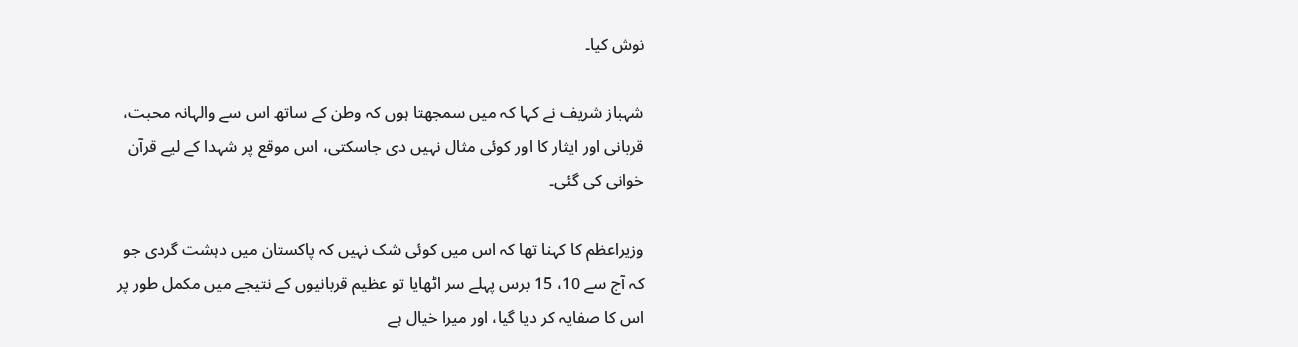نوش کیا۔

شہباز شریف نے کہا کہ میں سمجھتا ہوں کہ وطن کے ساتھ اس سے والہانہ محبت، قربانی اور ایثار کا اور کوئی مثال نہیں دی جاسکتی، اس موقع پر شہدا کے لیے قرآن خوانی کی گئی۔

وزیراعظم کا کہنا تھا کہ اس میں کوئی شک نہیں کہ پاکستان میں دہشت گردی جو کہ آج سے 10، 15 برس پہلے سر اٹھایا تو عظیم قربانیوں کے نتیجے میں مکمل طور پر اس کا صفایہ کر دیا گیا، اور میرا خیال ہے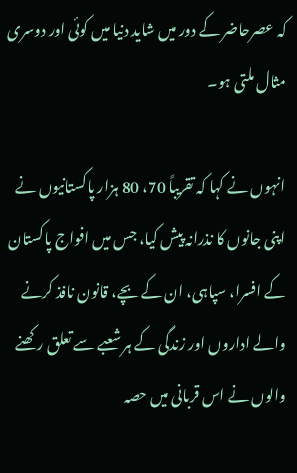کہ عصرحاضر کے دور میں شاید دنیا میں کوئی اور دوسری مثال ملتی ہو۔

انہوں نے کہا کہ تقریباً 70، 80 ہزار پاکستانیوں نے اپنی جانوں کا نذرانہ پیش کیا، جس میں افواج پاکستان کے افسرا، سپاہی، ان کے بچے، قانون نافذ کرنے والے اداروں اور زندگی کے ہر شعبے سے تعلق رکھنے والوں نے اس قربانی میں حصہ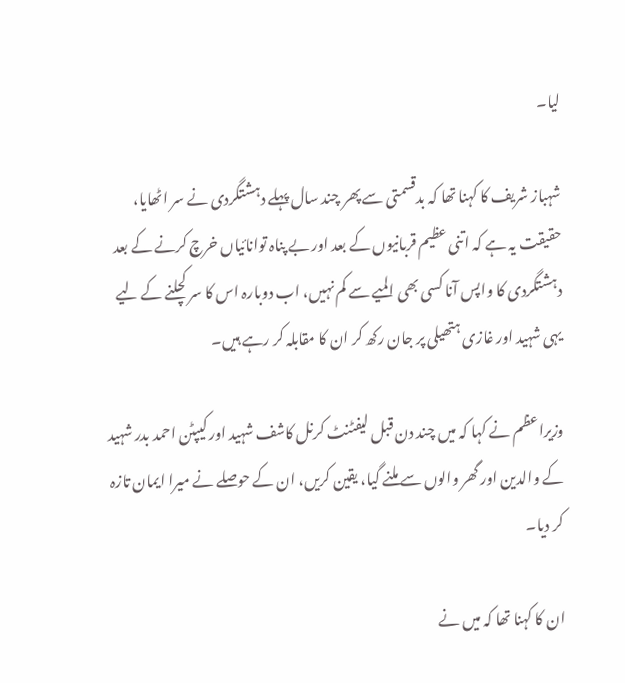لیا۔

شہباز شریف کا کہنا تھا کہ بدقسمتی سے پھر چند سال پہلے دہشتگردی نے سر اٹھایا، حقیقت یہ ہے کہ اتنی عظیم قربانیوں کے بعد اور بے پناہ توانائیاں خرچ کرنے کے بعد دہشتگردی کا واپس آنا کسی بھی المیے سے کم نہیں، اب دوبارہ اس کا سر کچلنے کے لیے یہی شہید اور غازی ہتھیلی پر جان رکھ کر ان کا مقابلہ کر رہے ہیں۔

وزیراعظم نے کہا کہ میں چند دن قبل لیفٹنٹ کرنل کاشف شہید اور کیپٹن احمد بدر شہید کے والدین اور گھر والوں سے ملنے گیا، یقین کریں، ان کے حوصلے نے میرا ایمان تازہ کر دیا۔

ان کا کہنا تھا کہ میں نے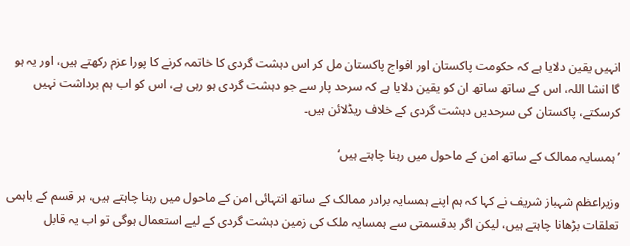انہیں یقین دلایا ہے کہ حکومت پاکستان اور افواج پاکستان مل کر اس دہشت گردی کا خاتمہ کرنے کا پورا عزم رکھتے ہیں، اور یہ ہو گا انشا اللہ، اس کے ساتھ ساتھ ان کو یقین دلایا ہے کہ سرحد پار سے جو دہشت گردی ہو رہی ہے، اس کو اب ہم برداشت نہیں کرسکتے، پاکستان کی سرحدیں دہشت گردی کے خلاف ریڈلائن ہیں۔

’ہمسایہ ممالک کے ساتھ امن کے ماحول میں رہنا چاہتے ہیں‘

وزیراعظم شہباز شریف نے کہا کہ ہم اپنے ہمسایہ برادر ممالک کے ساتھ انتہائی امن کے ماحول میں رہنا چاہتے ہیں، ہر قسم کے باہمی تعلقات بڑھانا چاہتے ہیں، لیکن اگر بدقسمتی سے ہمسایہ ملک کی زمین دہشت گردی کے لیے استعمال ہوگی تو اب یہ قابل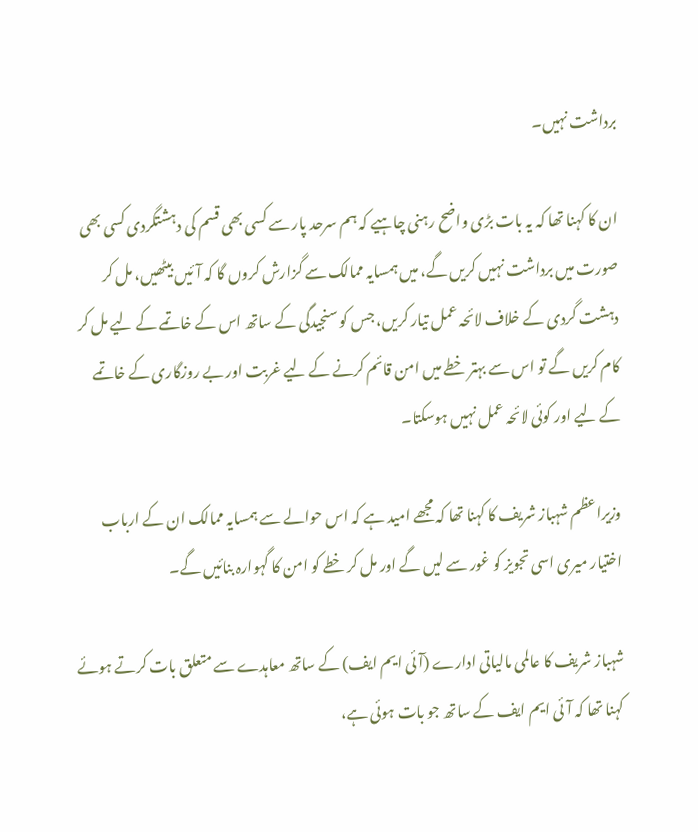برداشت نہیں۔

ان کا کہنا تھا کہ یہ بات بڑی واضح رہنی چاہیے کہ ہم سرحد پار سے کسی بھی قسم کی دہشتگردی کسی بھی صورت میں برداشت نہیں کریں گے، میں ہمسایہ ممالک سے گزارش کروں گا کہ آئیں بیٹھیں، مل کر دہشت گردی کے خلاف لائحہ عمل تیار کریں، جس کو سنجیدگی کے ساتھ اس کے خاتمے کے لیے مل کر کام کریں گے تو اس سے بہتر خطے میں امن قائم کرنے کے لیے غربت اور بے روزگاری کے خاتمے کے لیے اور کوئی لائحہ عمل نہیں ہوسکتا۔

وزیراعظم شہباز شریف کا کہنا تھا کہ مجھے امید ہے کہ اس حوالے سے ہمسایہ ممالک ان کے ارباب اختیار میری اسی تجویز کو غور سے لیں گے اور مل کر خطے کو امن کا گہوارہ بنائیں گے۔

شہباز شریف کا عالمی مالیاتی ادارے (آئی ایم ایف) کے ساتھ معاہدے سے متعلق بات کرتے ہوئے کہنا تھا کہ آئی ایم ایف کے ساتھ جو بات ہوئی ہے،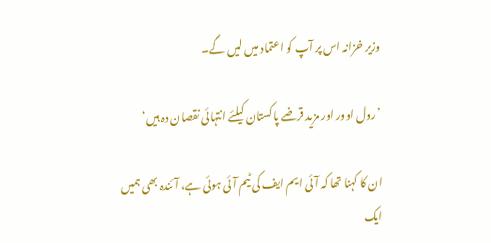وزیر خزانہ اس پر آپ کو اعتماد میں لیں گے۔

’رول اوور اور مزید قرضے پاکستان کیلئے انتہائی نقصان دہ ہیں‘

ان کا کہنا تھا کہ آئی ایم ایف کی ٹیم آئی ہوئی ہے، آئندہ بھی ہمیں ایک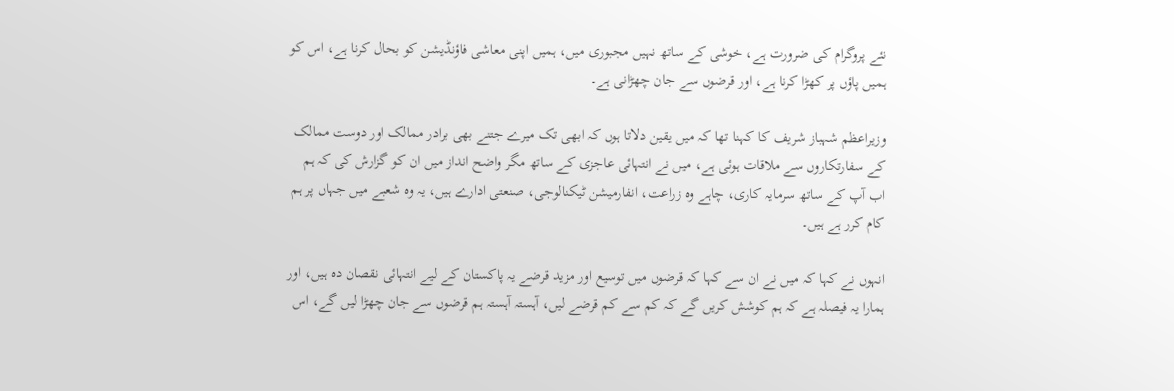نئے پروگرام کی ضرورت ہے، خوشی کے ساتھ نہیں مجبوری میں، ہمیں اپنی معاشی فاؤنڈیشن کو بحال کرنا ہے، اس کو ہمیں پاؤں پر کھڑا کرنا ہے، اور قرضوں سے جان چھڑانی ہے۔

وزیراعظم شہباز شریف کا کہنا تھا کہ میں یقین دلاتا ہوں کہ ابھی تک میرے جتنے بھی برادر ممالک اور دوست ممالک کے سفارتکاروں سے ملاقات ہوئی ہے، میں نے انتہائی عاجزی کے ساتھ مگر واضح انداز میں ان کو گزارش کی کہ ہم اب آپ کے ساتھ سرمایہ کاری، چاہے وہ زراعت، انفارمیشن ٹیکنالوجی، صنعتی ادارے ہیں، یہ وہ شعبے میں جہاں پر ہم کام کرر ہے ہیں۔

انہوں نے کہا کہ میں نے ان سے کہا کہ قرضوں میں توسیع اور مزید قرضے یہ پاکستان کے لیے انتہائی نقصان دہ ہیں، اور ہمارا یہ فیصلہ ہے کہ ہم کوشش کریں گے کہ کم سے کم قرضے لیں، آہستہ آہستہ ہم قرضوں سے جان چھڑا لیں گے، اس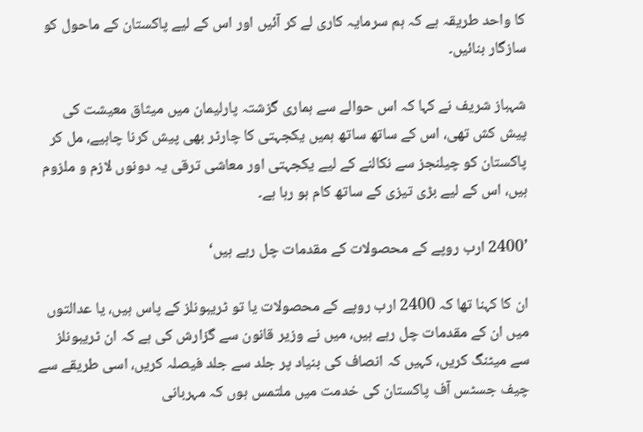کا واحد طریقہ ہے کہ ہم سرمایہ کاری لے کر آئیں اور اس کے لیے پاکستان کے ماحول کو سازگار بنائیں۔

شہباز شریف نے کہا کہ اس حوالے سے ہماری گزشتہ پارلیمان میں میثاق معیشت کی پیش کش تھی، اس کے ساتھ ساتھ ہمیں یکجہتی کا چارٹر بھی پیش کرنا چاہیے، مل کر پاکستان کو چیلنجز سے نکالنے کے لیے یکجہتی اور معاشی ترقی یہ دونوں لازم و ملزوم ہیں، اس کے لیے بڑی تیزی کے ساتھ کام ہو رہا ہے۔

’2400 ارب روپے کے محصولات کے مقدمات چل رہے ہیں‘

ان کا کہنا تھا کہ 2400 ارب روپے کے محصولات یا تو ٹریبونلز کے پاس ہیں، یا عدالتوں میں ان کے مقدمات چل رہے ہیں، میں نے وزیر قانون سے گزارش کی ہے کہ ان ٹریبونلز سے میٹنگ کریں، کہیں کہ انصاف کی بنیاد پر جلد سے جلد فیصلہ کریں، اسی طریقے سے چیف جسٹس آف پاکستان کی خدمت میں ملتمس ہوں کہ مہربانی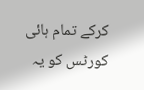کرکے تمام ہائی کورٹس کو یہ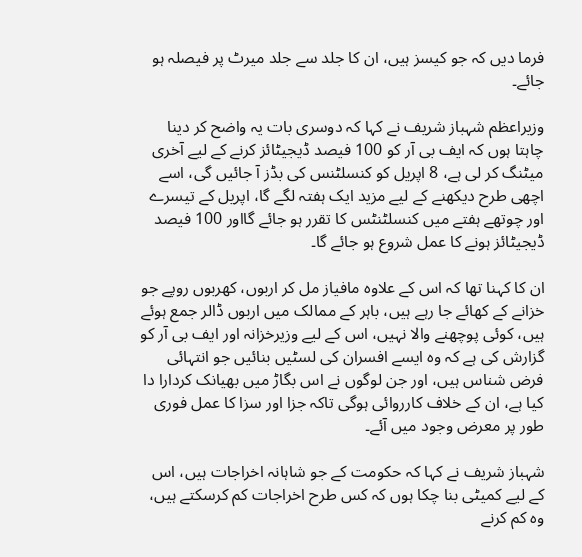فرما دیں کہ جو کیسز ہیں، ان کا جلد سے جلد میرٹ پر فیصلہ ہو جائے۔

وزیراعظم شہباز شریف نے کہا کہ دوسری بات یہ واضح کر دینا چاہتا ہوں کہ ایف بی آر کو 100 فیصد ڈیجیٹائز کرنے کے لیے آخری میٹنگ کر لی ہے، 8 اپریل کو کنسلٹنس کی بڈز آ جائیں گی، اسے اچھی طرح دیکھنے کے لیے مزید ایک ہفتہ لگے گا، اپریل کے تیسرے اور چوتھے ہفتے میں کنسلٹنٹس کا تقرر ہو جائے گااور 100 فیصد ڈیجیٹائز ہونے کا عمل شروع ہو جائے گا۔

ان کا کہنا تھا کہ اس کے علاوہ مافیاز مل کر اربوں، کھربوں روپے جو خزانے کے کھائے جا رہے ہیں، باہر کے ممالک میں اربوں ڈالر جمع ہوئے ہیں، کوئی پوچھنے والا نہیں، اس کے لیے وزیرخزانہ اور ایف بی آر کو گزارش کی ہے کہ وہ ایسے افسران کی لسٹیں بنائیں جو انتہائی فرض شناس ہیں، اور جن لوگوں نے اس بگاڑ میں بھیانک کردارا دا کیا ہے، ان کے خلاف کارروائی ہوگی تاکہ جزا اور سزا کا عمل فوری طور پر معرض وجود میں آئے۔

شہباز شریف نے کہا کہ حکومت کے جو شاہانہ اخراجات ہیں، اس کے لیے کمیٹی بنا چکا ہوں کہ کس طرح اخراجات کم کرسکتے ہیں، وہ کم کرنے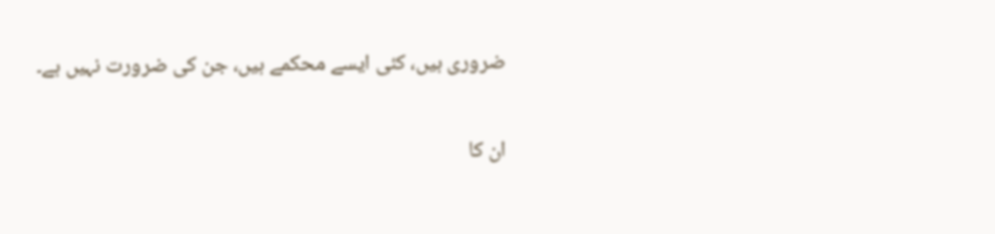ضروری ہیں، کئی ایسے محکمے ہیں، جن کی ضرورت نہیں ہے۔

ان کا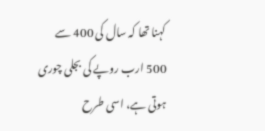کہنا تھا کہ سال کی 400 سے 500 ارب روپے کی بجلی چوری ہوتی ہے، اسی طرح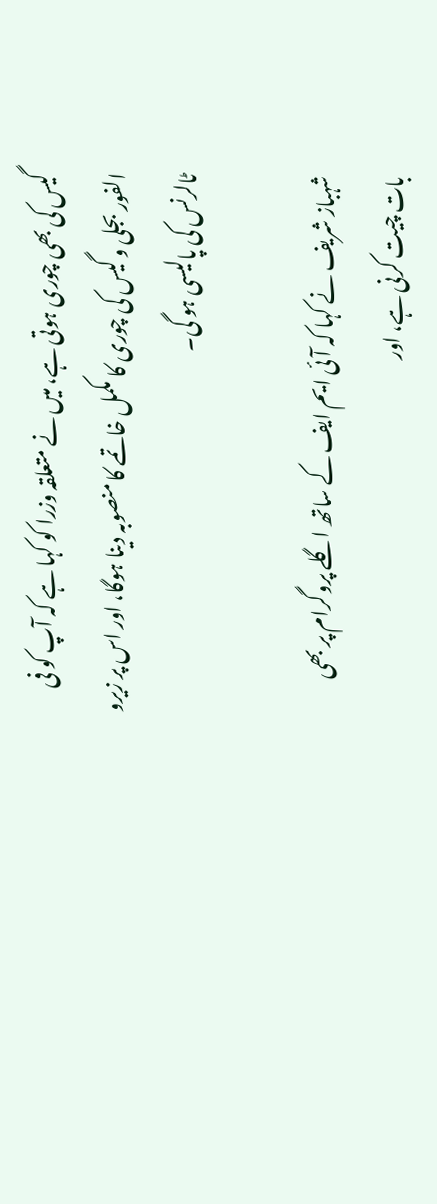گیس کی بھی چوری ہوتی ہے، میں نے متعلقہ وزرا کو کہا ہے کہ آپ کو فی الفور بجلی و گیس کی چوری کا مکمل خاتمے کا منصوبہ دینا ہوگا، اور اس پر زیرو ٹالرنس کی پالیسی ہو گی۔

شہباز شریف نے کہا کہ آئی ایم ایف کے ساتھ اگلے پروگرام پر بھی بات چیت کرنی ہے، اور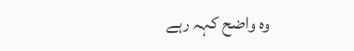وہ واضح کہہ رہے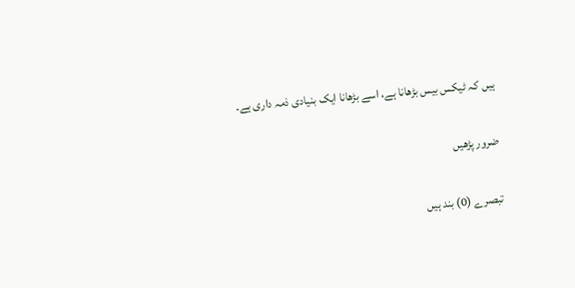ہیں کہ ٹیکس بیس بڑھانا ہے، اسے بڑھانا ایک بنیادی ذمہ داری ہے۔

ضرور پڑھیں

تبصرے (0) بند ہیں